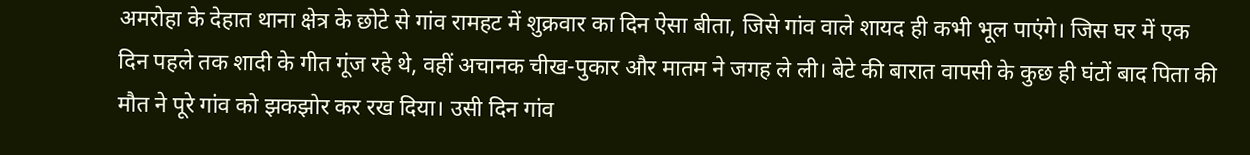अमरोहा के देहात थाना क्षेत्र के छोटे से गांव रामहट में शुक्रवार का दिन ऐसा बीता, जिसे गांव वाले शायद ही कभी भूल पाएंगे। जिस घर में एक दिन पहले तक शादी के गीत गूंज रहे थे, वहीं अचानक चीख-पुकार और मातम ने जगह ले ली। बेटे की बारात वापसी के कुछ ही घंटों बाद पिता की मौत ने पूरे गांव को झकझोर कर रख दिया। उसी दिन गांव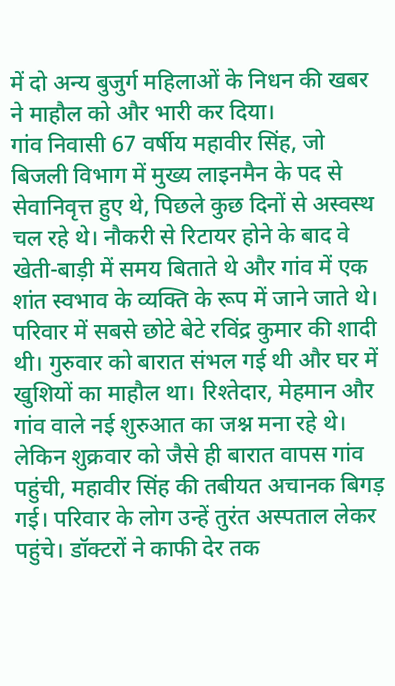में दो अन्य बुजुर्ग महिलाओं के निधन की खबर ने माहौल को और भारी कर दिया।
गांव निवासी 67 वर्षीय महावीर सिंह, जो बिजली विभाग में मुख्य लाइनमैन के पद से सेवानिवृत्त हुए थे, पिछले कुछ दिनों से अस्वस्थ चल रहे थे। नौकरी से रिटायर होने के बाद वे खेती-बाड़ी में समय बिताते थे और गांव में एक शांत स्वभाव के व्यक्ति के रूप में जाने जाते थे। परिवार में सबसे छोटे बेटे रविंद्र कुमार की शादी थी। गुरुवार को बारात संभल गई थी और घर में खुशियों का माहौल था। रिश्तेदार, मेहमान और गांव वाले नई शुरुआत का जश्न मना रहे थे।
लेकिन शुक्रवार को जैसे ही बारात वापस गांव पहुंची, महावीर सिंह की तबीयत अचानक बिगड़ गई। परिवार के लोग उन्हें तुरंत अस्पताल लेकर पहुंचे। डॉक्टरों ने काफी देर तक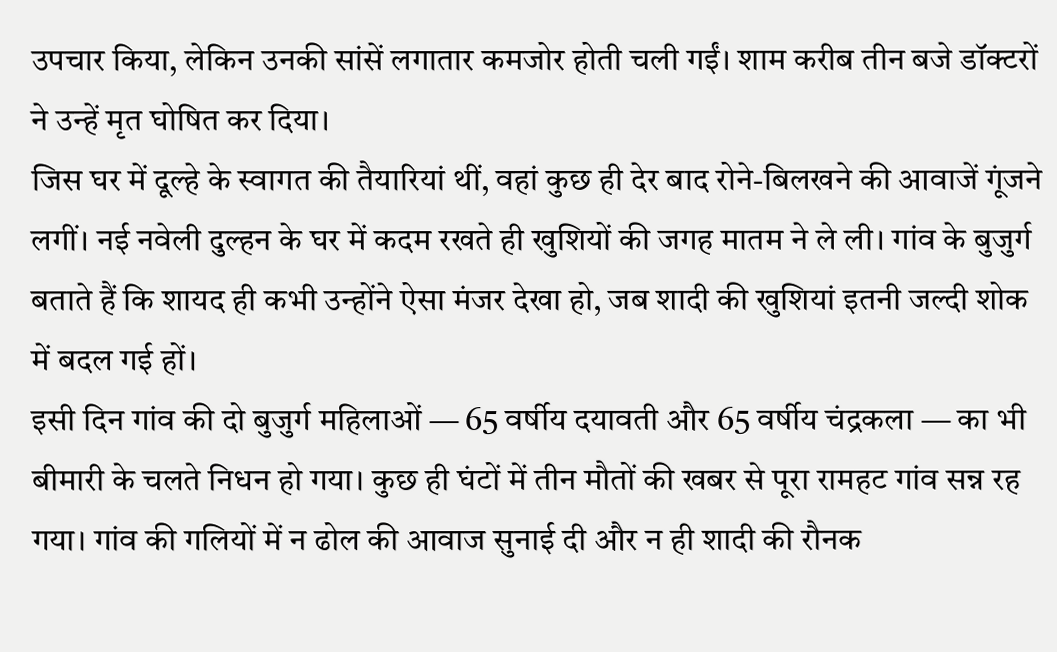उपचार किया, लेकिन उनकी सांसें लगातार कमजोर होती चली गईं। शाम करीब तीन बजे डॉक्टरों ने उन्हें मृत घोषित कर दिया।
जिस घर में दूल्हे के स्वागत की तैयारियां थीं, वहां कुछ ही देर बाद रोने-बिलखने की आवाजें गूंजने लगीं। नई नवेली दुल्हन के घर में कदम रखते ही खुशियों की जगह मातम ने ले ली। गांव के बुजुर्ग बताते हैं कि शायद ही कभी उन्होंने ऐसा मंजर देखा हो, जब शादी की खुशियां इतनी जल्दी शोक में बदल गई हों।
इसी दिन गांव की दो बुजुर्ग महिलाओं — 65 वर्षीय दयावती और 65 वर्षीय चंद्रकला — का भी बीमारी के चलते निधन हो गया। कुछ ही घंटों में तीन मौतों की खबर से पूरा रामहट गांव सन्न रह गया। गांव की गलियों में न ढोल की आवाज सुनाई दी और न ही शादी की रौनक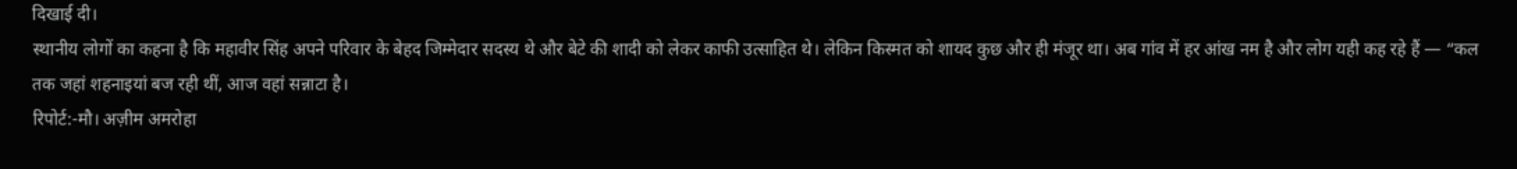दिखाई दी।
स्थानीय लोगों का कहना है कि महावीर सिंह अपने परिवार के बेहद जिम्मेदार सदस्य थे और बेटे की शादी को लेकर काफी उत्साहित थे। लेकिन किस्मत को शायद कुछ और ही मंजूर था। अब गांव में हर आंख नम है और लोग यही कह रहे हैं — “कल तक जहां शहनाइयां बज रही थीं, आज वहां सन्नाटा है।
रिपोर्ट:-मौ। अज़ीम अमरोहा